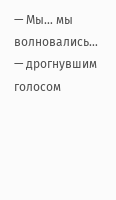— Мы… мы волновались… — дрогнувшим голосом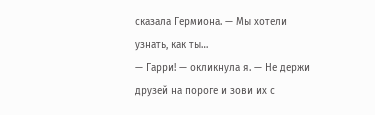сказала Гермиона. — Мы хотели узнать, как ты…
— Гарри! — окликнула я. — Не держи друзей на пороге и зови их с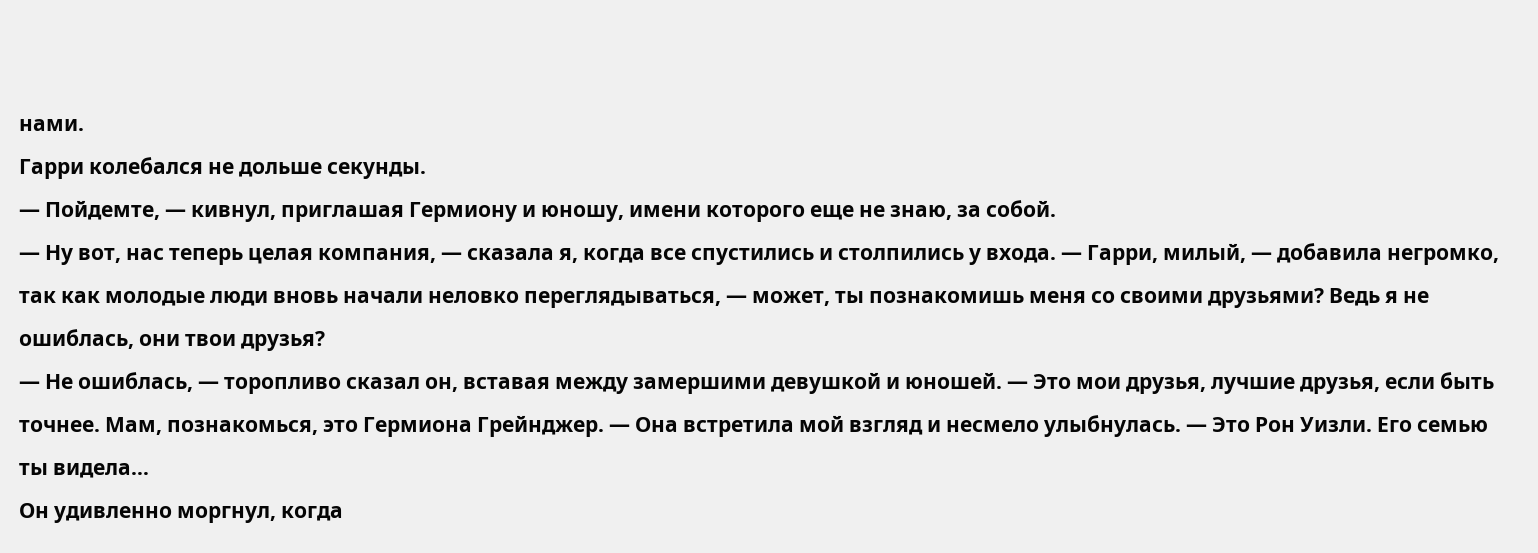нами.
Гарри колебался не дольше секунды.
— Пойдемте, — кивнул, приглашая Гермиону и юношу, имени которого еще не знаю, за собой.
— Ну вот, нас теперь целая компания, — сказала я, когда все спустились и столпились у входа. — Гарри, милый, — добавила негромко, так как молодые люди вновь начали неловко переглядываться, — может, ты познакомишь меня со своими друзьями? Ведь я не ошиблась, они твои друзья?
— Не ошиблась, — торопливо сказал он, вставая между замершими девушкой и юношей. — Это мои друзья, лучшие друзья, если быть точнее. Мам, познакомься, это Гермиона Грейнджер. — Она встретила мой взгляд и несмело улыбнулась. — Это Рон Уизли. Его семью ты видела…
Он удивленно моргнул, когда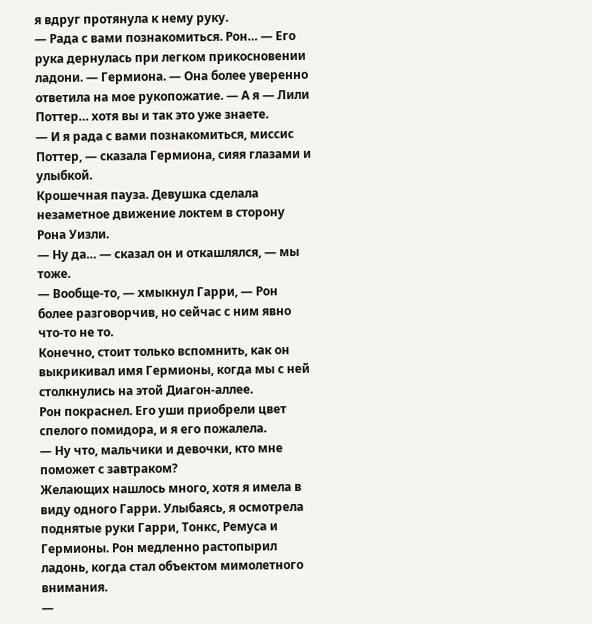я вдруг протянула к нему руку.
— Рада с вами познакомиться. Рон… — Его рука дернулась при легком прикосновении ладони. — Гермиона. — Она более уверенно ответила на мое рукопожатие. — А я — Лили Поттер… хотя вы и так это уже знаете.
— И я рада с вами познакомиться, миссис Поттер, — сказала Гермиона, сияя глазами и улыбкой.
Крошечная пауза. Девушка сделала незаметное движение локтем в сторону Рона Уизли.
— Ну да… — сказал он и откашлялся, — мы тоже.
— Вообще-то, — хмыкнул Гарри, — Рон более разговорчив, но сейчас с ним явно что-то не то.
Конечно, стоит только вспомнить, как он выкрикивал имя Гермионы, когда мы с ней столкнулись на этой Диагон-аллее.
Рон покраснел. Его уши приобрели цвет спелого помидора, и я его пожалела.
— Ну что, мальчики и девочки, кто мне поможет с завтраком?
Желающих нашлось много, хотя я имела в виду одного Гарри. Улыбаясь, я осмотрела поднятые руки Гарри, Тонкс, Ремуса и Гермионы. Рон медленно растопырил ладонь, когда стал объектом мимолетного внимания.
—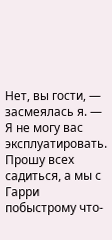Нет, вы гости, — засмеялась я. — Я не могу вас эксплуатировать. Прошу всех садиться, а мы с Гарри побыстрому что-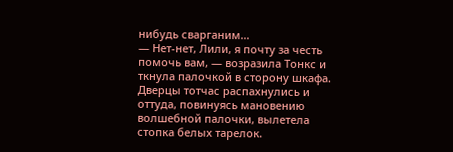нибудь сварганим…
— Нет-нет, Лили, я почту за честь помочь вам, — возразила Тонкс и ткнула палочкой в сторону шкафа.
Дверцы тотчас распахнулись и оттуда, повинуясь мановению волшебной палочки, вылетела стопка белых тарелок.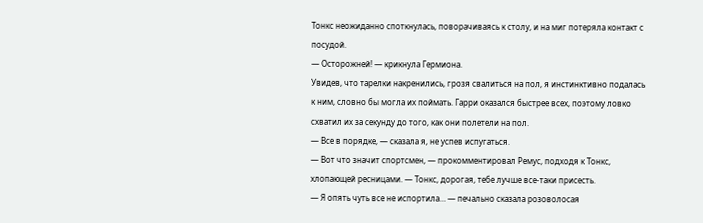Тонкс неожиданно споткнулась, поворачиваясь к столу, и на миг потеряла контакт с посудой.
— Осторожней! — крикнула Гермиона.
Увидев, что тарелки накренились, грозя свалиться на пол, я инстинктивно подалась к ним, словно бы могла их поймать. Гарри оказался быстрее всех, поэтому ловко схватил их за секунду до того, как они полетели на пол.
— Все в порядке, — сказала я, не успев испугаться.
— Вот что значит спортсмен, — прокомментировал Ремус, подходя к Тонкс, хлопающей ресницами. — Тонкс, дорогая, тебе лучше все-таки присесть.
— Я опять чуть все не испортила… — печально сказала розоволосая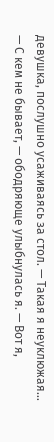девушка, послушно усаживаясь за стол. — Такая я неуклюжая…
— С кем не бывает, — ободряюще улыбнулась я. — Вот я,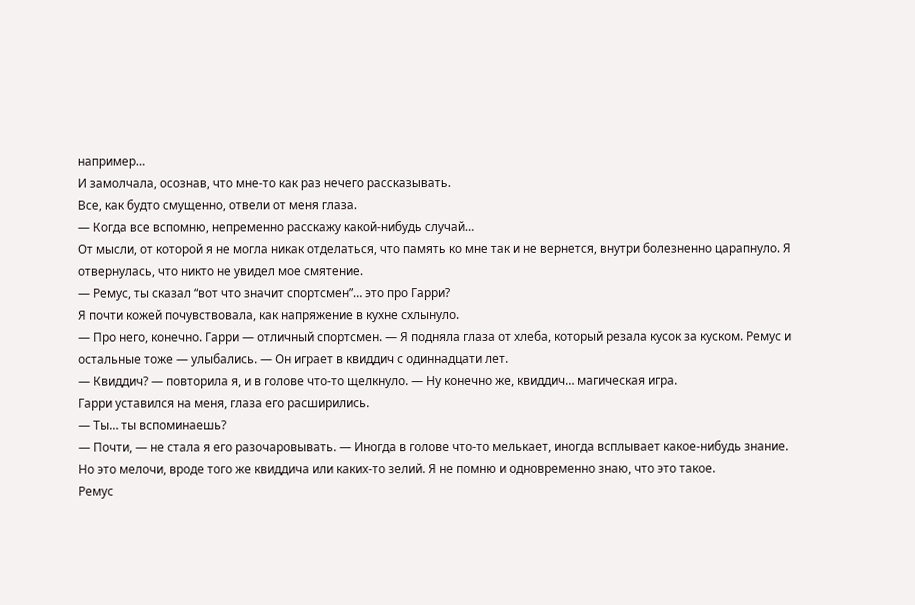например…
И замолчала, осознав, что мне-то как раз нечего рассказывать.
Все, как будто смущенно, отвели от меня глаза.
— Когда все вспомню, непременно расскажу какой-нибудь случай…
От мысли, от которой я не могла никак отделаться, что память ко мне так и не вернется, внутри болезненно царапнуло. Я отвернулась, что никто не увидел мое смятение.
— Ремус, ты сказал “вот что значит спортсмен”… это про Гарри?
Я почти кожей почувствовала, как напряжение в кухне схлынуло.
— Про него, конечно. Гарри — отличный спортсмен. — Я подняла глаза от хлеба, который резала кусок за куском. Ремус и остальные тоже — улыбались. — Он играет в квиддич с одиннадцати лет.
— Квиддич? — повторила я, и в голове что-то щелкнуло. — Ну конечно же, квиддич… магическая игра.
Гарри уставился на меня, глаза его расширились.
— Ты… ты вспоминаешь?
— Почти, — не стала я его разочаровывать. — Иногда в голове что-то мелькает, иногда всплывает какое-нибудь знание. Но это мелочи, вроде того же квиддича или каких-то зелий. Я не помню и одновременно знаю, что это такое.
Ремус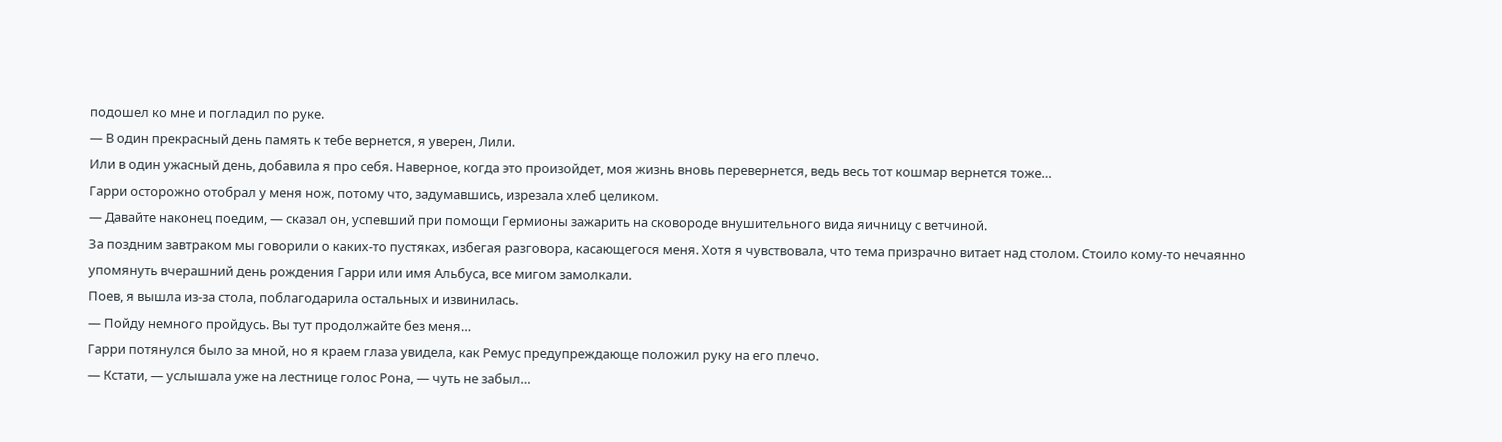подошел ко мне и погладил по руке.
— В один прекрасный день память к тебе вернется, я уверен, Лили.
Или в один ужасный день, добавила я про себя. Наверное, когда это произойдет, моя жизнь вновь перевернется, ведь весь тот кошмар вернется тоже…
Гарри осторожно отобрал у меня нож, потому что, задумавшись, изрезала хлеб целиком.
— Давайте наконец поедим, — сказал он, успевший при помощи Гермионы зажарить на сковороде внушительного вида яичницу с ветчиной.
За поздним завтраком мы говорили о каких-то пустяках, избегая разговора, касающегося меня. Хотя я чувствовала, что тема призрачно витает над столом. Стоило кому-то нечаянно упомянуть вчерашний день рождения Гарри или имя Альбуса, все мигом замолкали.
Поев, я вышла из-за стола, поблагодарила остальных и извинилась.
— Пойду немного пройдусь. Вы тут продолжайте без меня…
Гарри потянулся было за мной, но я краем глаза увидела, как Ремус предупреждающе положил руку на его плечо.
— Кстати, — услышала уже на лестнице голос Рона, — чуть не забыл…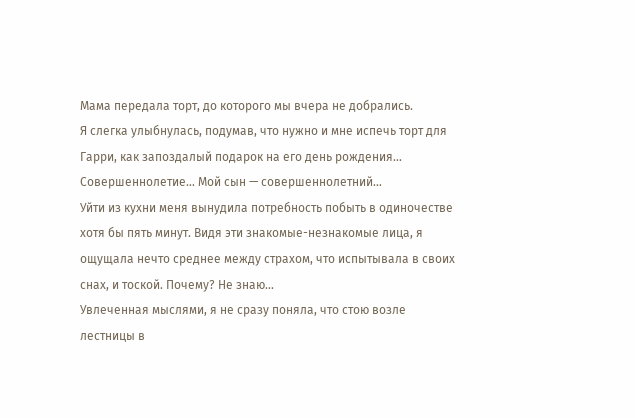Мама передала торт, до которого мы вчера не добрались.
Я слегка улыбнулась, подумав, что нужно и мне испечь торт для Гарри, как запоздалый подарок на его день рождения… Совершеннолетие… Мой сын — совершеннолетний…
Уйти из кухни меня вынудила потребность побыть в одиночестве хотя бы пять минут. Видя эти знакомые-незнакомые лица, я ощущала нечто среднее между страхом, что испытывала в своих снах, и тоской. Почему? Не знаю…
Увлеченная мыслями, я не сразу поняла, что стою возле лестницы в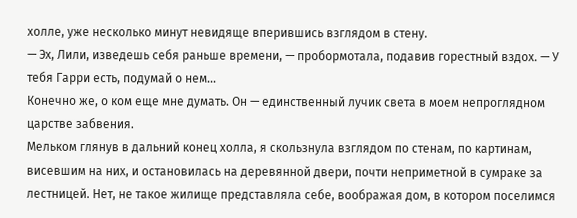холле, уже несколько минут невидяще вперившись взглядом в стену.
— Эх, Лили, изведешь себя раньше времени, — пробормотала, подавив горестный вздох. — У тебя Гарри есть, подумай о нем…
Конечно же, о ком еще мне думать. Он — единственный лучик света в моем непроглядном царстве забвения.
Мельком глянув в дальний конец холла, я скользнула взглядом по стенам, по картинам, висевшим на них, и остановилась на деревянной двери, почти неприметной в сумраке за лестницей. Нет, не такое жилище представляла себе, воображая дом, в котором поселимся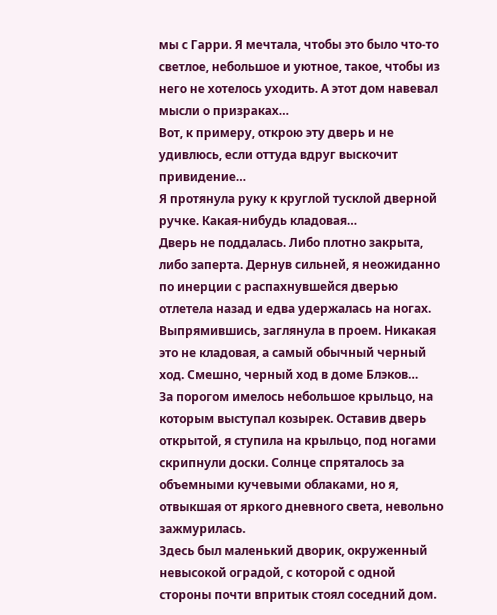мы с Гарри. Я мечтала, чтобы это было что-то светлое, небольшое и уютное, такое, чтобы из него не хотелось уходить. А этот дом навевал мысли о призраках…
Вот, к примеру, открою эту дверь и не удивлюсь, если оттуда вдруг выскочит привидение…
Я протянула руку к круглой тусклой дверной ручке. Какая-нибудь кладовая…
Дверь не поддалась. Либо плотно закрыта, либо заперта. Дернув сильней, я неожиданно по инерции с распахнувшейся дверью отлетела назад и едва удержалась на ногах. Выпрямившись, заглянула в проем. Никакая это не кладовая, а самый обычный черный ход. Смешно, черный ход в доме Блэков…
За порогом имелось небольшое крыльцо, на которым выступал козырек. Оставив дверь открытой, я ступила на крыльцо, под ногами скрипнули доски. Солнце спряталось за объемными кучевыми облаками, но я, отвыкшая от яркого дневного света, невольно зажмурилась.
Здесь был маленький дворик, окруженный невысокой оградой, с которой с одной стороны почти впритык стоял соседний дом.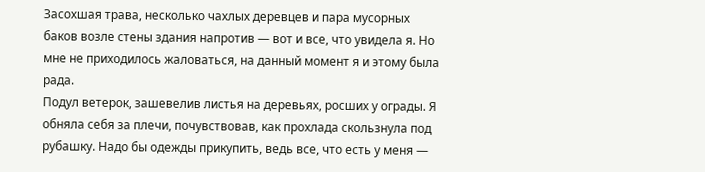Засохшая трава, несколько чахлых деревцев и пара мусорных баков возле стены здания напротив — вот и все, что увидела я. Но мне не приходилось жаловаться, на данный момент я и этому была рада.
Подул ветерок, зашевелив листья на деревьях, росших у ограды. Я обняла себя за плечи, почувствовав, как прохлада скользнула под рубашку. Надо бы одежды прикупить, ведь все, что есть у меня —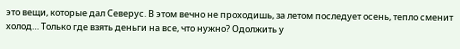это вещи, которые дал Северус. В этом вечно не проходишь, за летом последует осень, тепло сменит холод… Только где взять деньги на все, что нужно? Одолжить у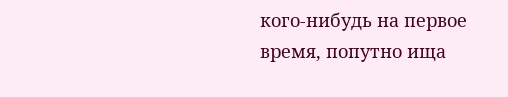кого-нибудь на первое время, попутно ища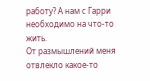работу? А нам с Гарри необходимо на что-то жить.
От размышлений меня отвлекло какое-то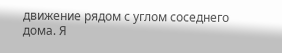движение рядом с углом соседнего дома. Я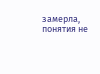замерла, понятия не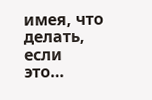имея, что делать, если это…